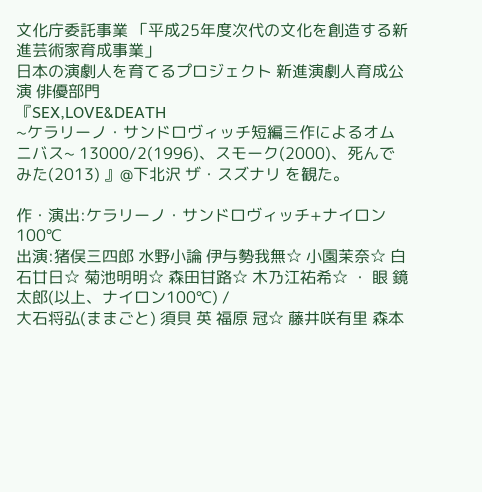文化庁委託事業 「平成25年度次代の文化を創造する新進芸術家育成事業」
日本の演劇人を育てるプロジェクト 新進演劇人育成公演 俳優部門
『SEX,LOVE&DEATH
~ケラリーノ・サンドロヴィッチ短編三作によるオムニバス~ 13000/2(1996)、スモーク(2000)、死んでみた(2013) 』@下北沢 ザ・スズナリ を観た。

作・演出:ケラリーノ・サンドロヴィッチ+ナイロン100℃
出演:猪俣三四郎 水野小論 伊与勢我無☆ 小園茉奈☆ 白石廿日☆ 菊池明明☆ 森田甘路☆ 木乃江祐希☆ ・ 眼 鏡太郎(以上、ナイロン100℃) /
大石将弘(ままごと) 須貝 英 福原 冠☆ 藤井咲有里 森本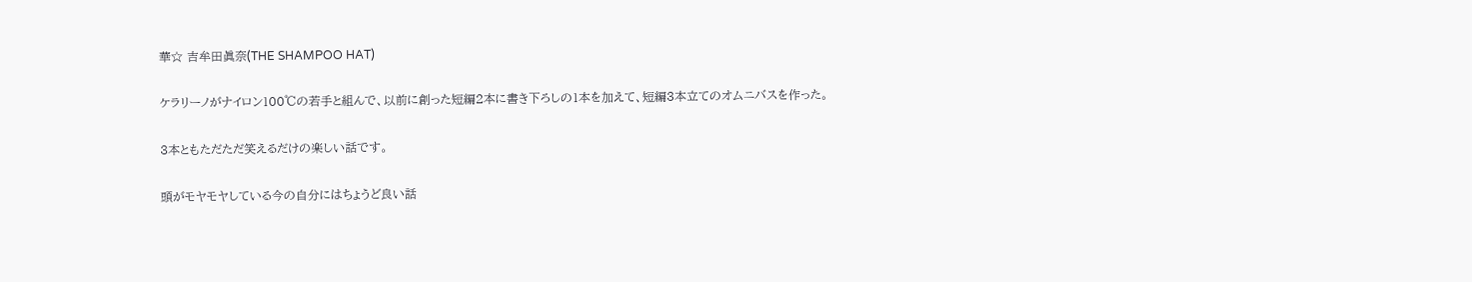華☆ 吉牟田眞奈(THE SHAMPOO HAT)

ケラリーノがナイロン100℃の若手と組んで、以前に創った短編2本に書き下ろしの1本を加えて、短編3本立てのオムニバスを作った。

3本ともただただ笑えるだけの楽しい話です。

頭がモヤモヤしている今の自分にはちょうど良い話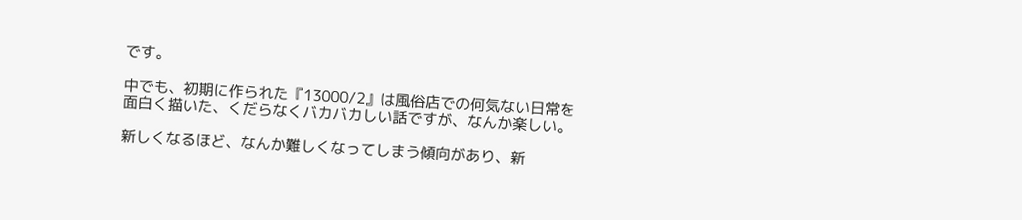です。

中でも、初期に作られた『13000/2』は風俗店での何気ない日常を面白く描いた、くだらなくバカバカしい話ですが、なんか楽しい。

新しくなるほど、なんか難しくなってしまう傾向があり、新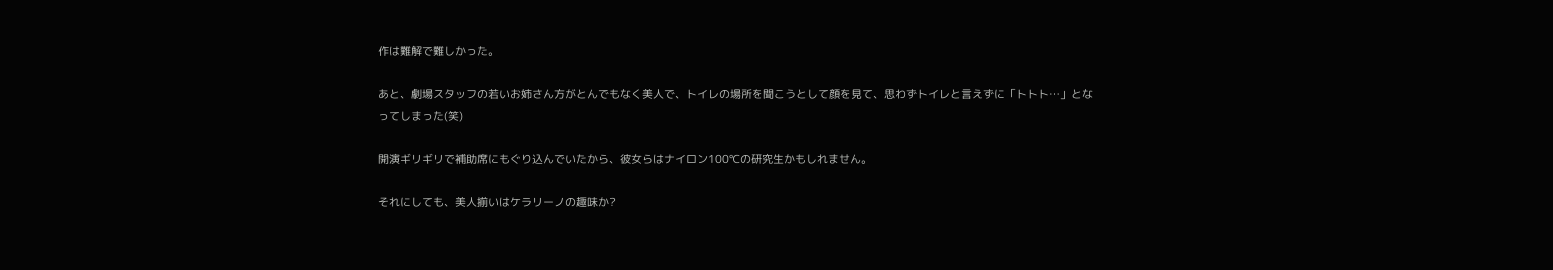作は難解で難しかった。

あと、劇場スタッフの若いお姉さん方がとんでもなく美人で、トイレの場所を聞こうとして顔を見て、思わずトイレと言えずに「トトト…」となってしまった(笑)

開演ギリギリで補助席にもぐり込んでいたから、彼女らはナイロン100℃の研究生かもしれません。

それにしても、美人揃いはケラリーノの趣味か?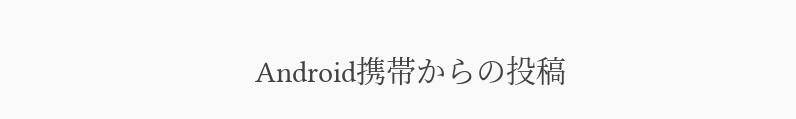Android携帯からの投稿